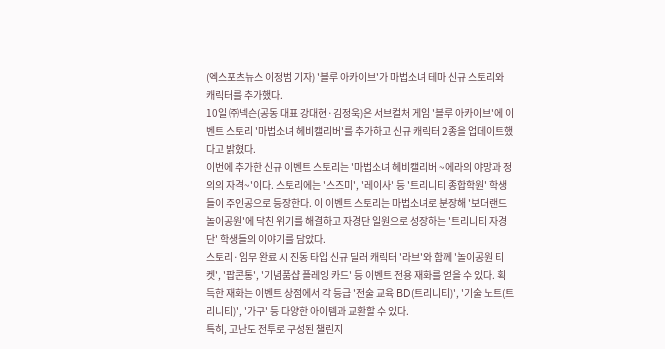(엑스포츠뉴스 이정범 기자) '블루 아카이브'가 마법소녀 테마 신규 스토리와 캐릭터를 추가했다.
10일 ㈜넥슨(공동 대표 강대현·김정욱)은 서브컬처 게임 '블루 아카이브'에 이벤트 스토리 '마법소녀 헤비캘리버'를 추가하고 신규 캐릭터 2종을 업데이트했다고 밝혔다.
이번에 추가한 신규 이벤트 스토리는 '마법소녀 헤비캘리버 ~에라의 야망과 정의의 자격~'이다. 스토리에는 '스즈미', '레이사' 등 '트리니티 종합학원' 학생들이 주인공으로 등장한다. 이 이벤트 스토리는 마법소녀로 분장해 '보더랜드 놀이공원'에 닥친 위기를 해결하고 자경단 일원으로 성장하는 '트리니티 자경단' 학생들의 이야기를 담았다.
스토리·임무 완료 시 진동 타입 신규 딜러 캐릭터 '라브'와 함께 '놀이공원 티켓', '팝콘통', '기념품샵 플레잉 카드' 등 이벤트 전용 재화를 얻을 수 있다. 획득한 재화는 이벤트 상점에서 각 등급 '전술 교육 BD(트리니티)', '기술 노트(트리니티)', '가구' 등 다양한 아이템과 교환할 수 있다.
특히, 고난도 전투로 구성된 챌린지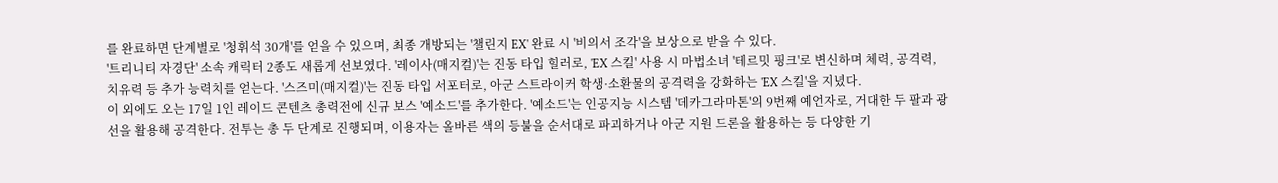를 완료하면 단계별로 '청휘석 30개'를 얻을 수 있으며, 최종 개방되는 '챌린지 EX' 완료 시 '비의서 조각'을 보상으로 받을 수 있다.
'트리니티 자경단' 소속 캐릭터 2종도 새롭게 선보였다. '레이사(매지컬)'는 진동 타입 힐러로, 'EX 스킬' 사용 시 마법소녀 '테르밋 핑크'로 변신하며 체력, 공격력, 치유력 등 추가 능력치를 얻는다. '스즈미(매지컬)'는 진동 타입 서포터로, 아군 스트라이커 학생·소환물의 공격력을 강화하는 'EX 스킬'을 지녔다.
이 외에도 오는 17일 1인 레이드 콘텐츠 총력전에 신규 보스 '예소드'를 추가한다. '예소드'는 인공지능 시스템 '데카그라마톤'의 9번째 예언자로, 거대한 두 팔과 광선을 활용해 공격한다. 전투는 총 두 단계로 진행되며, 이용자는 올바른 색의 등불을 순서대로 파괴하거나 아군 지원 드론을 활용하는 등 다양한 기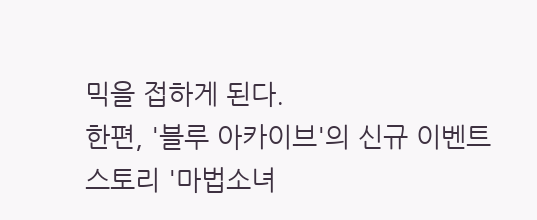믹을 접하게 된다.
한편, '블루 아카이브'의 신규 이벤트 스토리 '마법소녀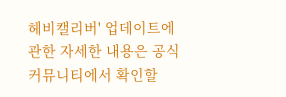헤비캘리버' 업데이트에 관한 자세한 내용은 공식 커뮤니티에서 확인할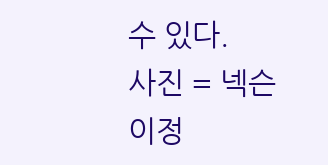수 있다.
사진 = 넥슨
이정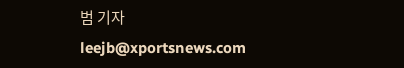범 기자 leejb@xportsnews.com